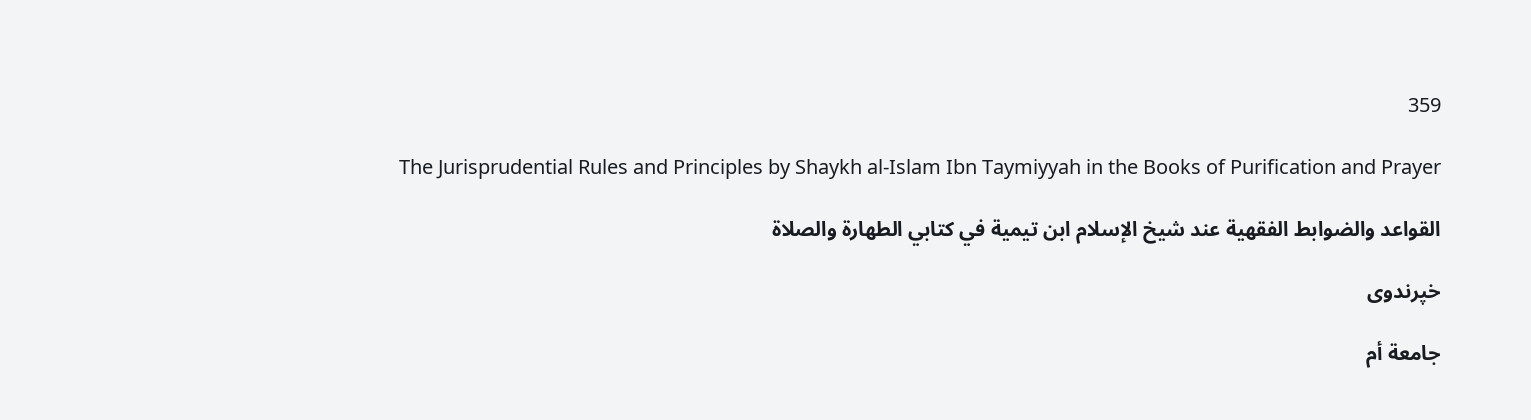359

The Jurisprudential Rules and Principles by Shaykh al-Islam Ibn Taymiyyah in the Books of Purification and Prayer

القواعد والضوابط الفقهية عند شيخ الإسلام ابن تيمية في كتابي الطهارة والصلاة

خپرندوی

جامعة أم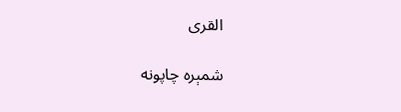القرى

شمېره چاپونه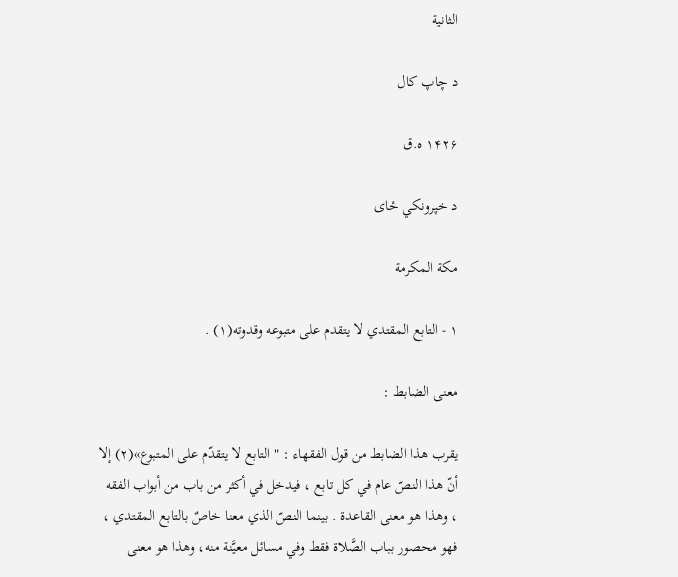الثانية

د چاپ کال

۱۴۲۶ ه.ق

د خپرونکي ځای

مكة المكرمة

١ - التابع المقتدي لا يتقدم على متبوعه وقدوته(١) .

معنى الضابط :

يقرب هذا الضابط من قول الفقهاء : " التابع لا يتقدّم على المتبوع»(٢) إلا أنّ هذا النصّ عام في كل تابع ، فيدخل في أكثر من باب من أبواب الفقه ، وهذا هو معنى القاعدة . بينما النصّ الذي معنا خاصٌ بالتابع المقتدي ، فهو محصور بباب الصَّلاة فقط وفي مسائل معيَّنة منه، وهذا هو معنى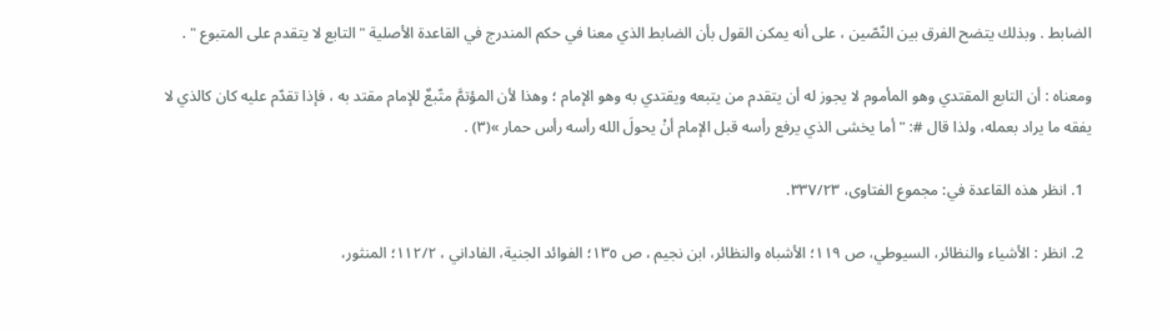الضابط . وبذلك يتضح الفرق بين النّصّين ، على أنه يمكن القول بأن الضابط الذي معنا في حكم المندرج في القاعدة الأصلية " التابع لا يتقدم على المتبوع " .

ومعناه : أن التابع المقتدي وهو المأموم لا يجوز له أن يتقدم من يتبعه ويقتدي به وهو الإمام ؛ وهذا لأن المؤتمَّ متّبعٌ للإمام مقتد به ، فإذا تقدّم عليه كان كالذي لا يفقه ما يراد بعمله، ولذا قال #: " أما يخشى الذي يرفع رأسه قبل الإمام أنْ يحولَ الله رأسه رأس حمار »(٣) .

  1. انظر هذه القاعدة في: مجموع الفتاوى، ٣٣٧/٢٣.

  2. انظر : الأشياء والنظائر، السيوطي، ص ١١٩؛ الأشباه والنظائر، ابن نجيم ، ص ١٣٥؛ الفوائد الجنية، الفاداني ، ١١٢/٢؛ المنثور،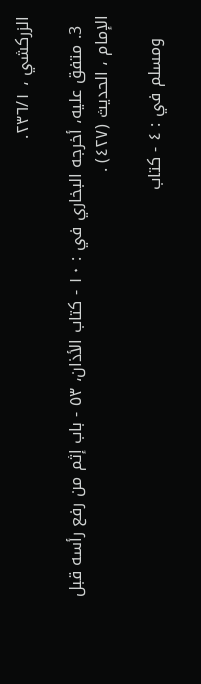الزركشي ، ٢٣٦/١.

  3. متفق عليه، أخرجه البخاري في : ١٠ - كتاب الأذان، ٥٣ - باب إثم من رفع رأسه قبل الإمام ، الحديث (٤٢٧) .

    ومسلم في : ٤ - كتاب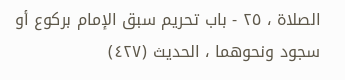الصلاة ، ٢٥ - باب تحريم سبق الإمام بركوع أو سجود ونحوهما ، الحديث (٤٢٧)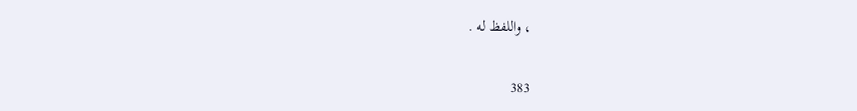، واللفظ له .

383